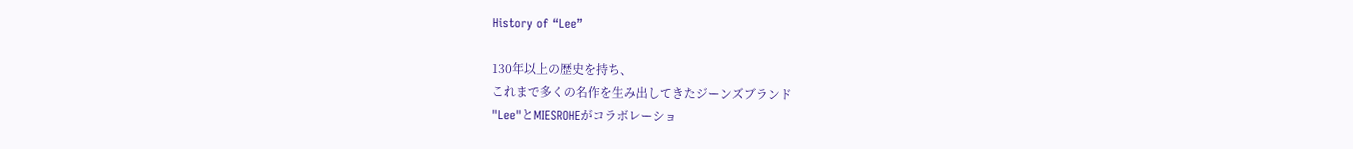History of “Lee”

130年以上の歴史を持ち、
これまで多くの名作を生み出してきたジーンズブランド
"Lee"とMIESROHEがコラボレーショ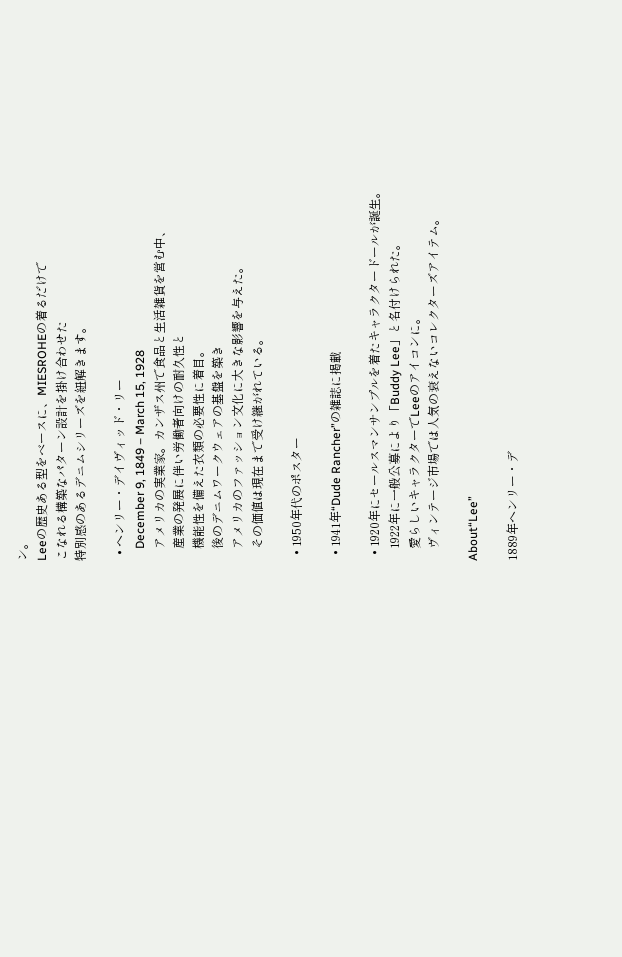ン。
Leeの歴史ある型をベースに、MIESROHEの着るだけで
こなれる構築なパターン設計を掛け合わせた
特別感のあるデニムシリーズを紐解きます。

  • ヘンリー・デイヴィッド・リー
    December 9, 1849 – March 15, 1928
    アメリカの実業家。カンザス州で食品と生活雑貨を営む中、
    産業の発展に伴い労働者向けの耐久性と
    機能性を備えた衣類の必要性に着目。
    後のデニムワークウェアの基盤を築き
    アメリカのファッション文化に大きな影響を与えた。
    その価値は現在まで受け継がれている。

  • 1950年代のポスター

  • 1941年“Dude Rancher”の雑誌に掲載

  • 1920年にセールスマンサンプルを着たキャラクタードールが誕生。
    1922年に一般公募により「Buddy Lee」と名付けられた。
    愛らしいキャラクターでLeeのアイコンに。
    ヴィンテージ市場では人気の衰えないコレクターズアイテム。

About“Lee”

1889年ヘンリー・デ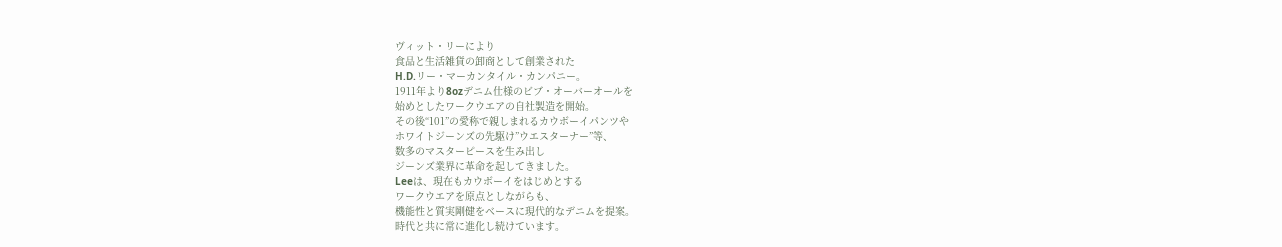ヴィット・リーにより
食品と生活雑貨の卸商として創業された
H.D.リー・マーカンタイル・カンパニー。
1911年より8ozデニム仕様のビブ・オーバーオールを
始めとしたワークウエアの自社製造を開始。
その後“101”の愛称で親しまれるカウボーイパンツや
ホワイトジーンズの先駆け”ウエスターナー”等、
数多のマスターピースを生み出し
ジーンズ業界に革命を起してきました。
Leeは、現在もカウボーイをはじめとする
ワークウエアを原点としながらも、
機能性と質実剛健をベースに現代的なデニムを提案。
時代と共に常に進化し続けています。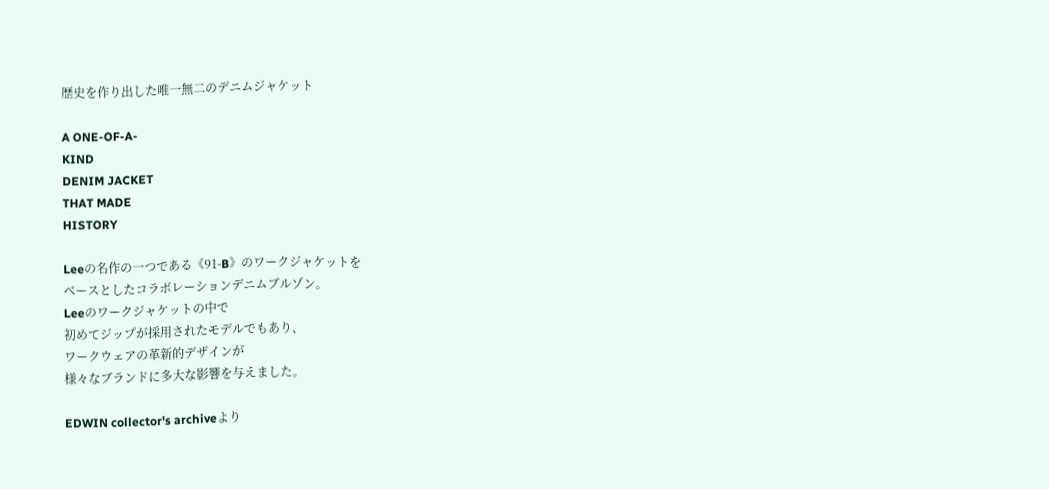歴史を作り出した唯一無二のデニムジャケット

A ONE-OF-A-
KIND
DENIM JACKET
THAT MADE
HISTORY

Leeの名作の一つである《91-B》のワークジャケットを
ベースとしたコラボレーションデニムブルゾン。
Leeのワークジャケットの中で
初めてジップが採用されたモデルでもあり、
ワークウェアの革新的デザインが
様々なブランドに多大な影響を与えました。

EDWIN collector's archiveより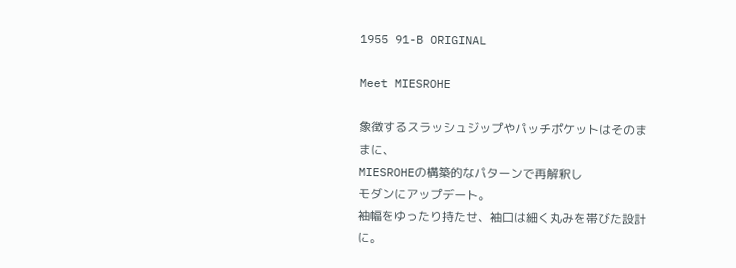1955 91-B ORIGINAL

Meet MIESROHE

象徴するスラッシュジップやパッチポケットはそのままに、
MIESROHEの構築的なパターンで再解釈し
モダンにアップデート。
袖幅をゆったり持たせ、袖口は細く丸みを帯びた設計に。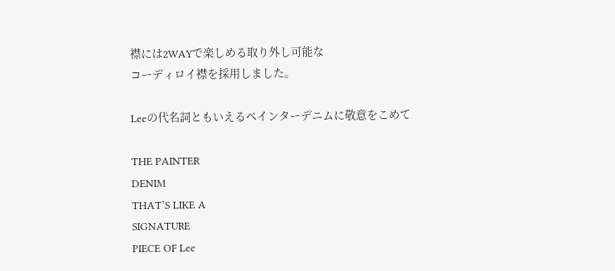襟には2WAYで楽しめる取り外し可能な
コーディロイ襟を採用しました。

Leeの代名詞ともいえるペインターデニムに敬意をこめて

THE PAINTER
DENIM
THAT’S LIKE A
SIGNATURE
PIECE OF Lee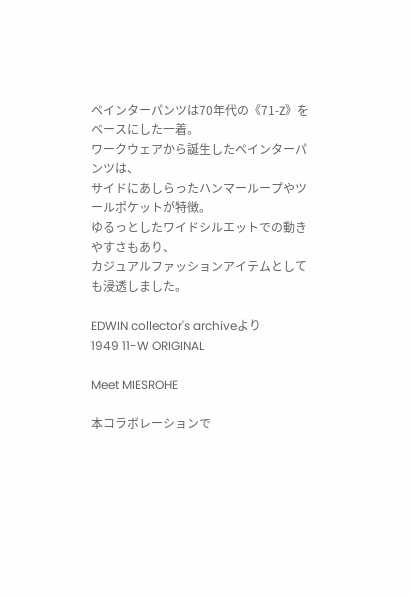ペインターパンツは70年代の《71-Z》をベースにした一着。
ワークウェアから誕生したペインターパンツは、
サイドにあしらったハンマーループやツールポケットが特徴。
ゆるっとしたワイドシルエットでの動きやすさもあり、
カジュアルファッションアイテムとしても浸透しました。

EDWIN collector's archiveより
1949 11-W ORIGINAL

Meet MIESROHE

本コラボレーションで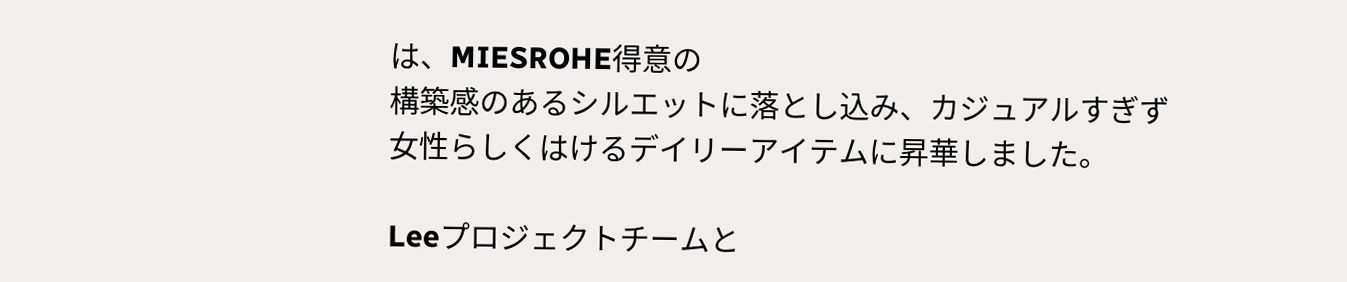は、MIESROHE得意の
構築感のあるシルエットに落とし込み、カジュアルすぎず
女性らしくはけるデイリーアイテムに昇華しました。

Leeプロジェクトチームと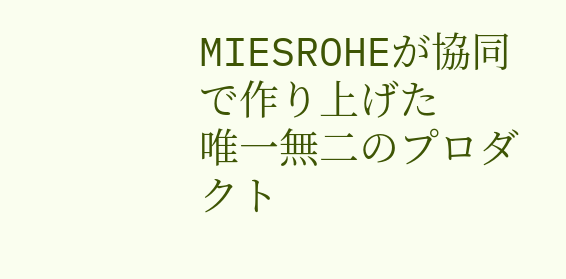MIESROHEが協同で作り上げた
唯一無二のプロダクト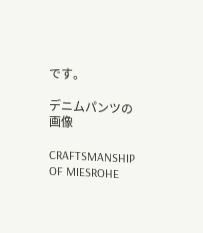です。

デニムパンツの画像

CRAFTSMANSHIP
OF MIESROHE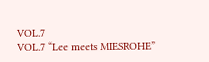VOL.7
VOL.7 “Lee meets MIESROHE”